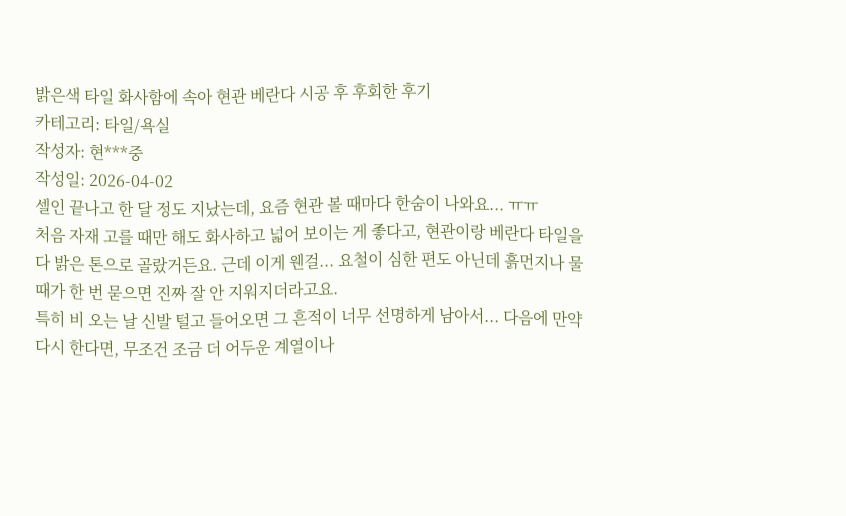밝은색 타일 화사함에 속아 현관 베란다 시공 후 후회한 후기
카테고리: 타일/욕실
작성자: 현***중
작성일: 2026-04-02
셀인 끝나고 한 달 정도 지났는데, 요즘 현관 볼 때마다 한숨이 나와요... ㅠㅠ
처음 자재 고를 때만 해도 화사하고 넓어 보이는 게 좋다고, 현관이랑 베란다 타일을 다 밝은 톤으로 골랐거든요. 근데 이게 웬걸... 요철이 심한 편도 아닌데 흙먼지나 물때가 한 번 묻으면 진짜 잘 안 지워지더라고요.
특히 비 오는 날 신발 털고 들어오면 그 흔적이 너무 선명하게 남아서... 다음에 만약 다시 한다면, 무조건 조금 더 어두운 계열이나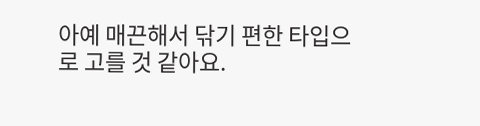아예 매끈해서 닦기 편한 타입으로 고를 것 같아요.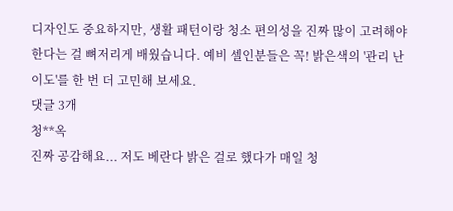디자인도 중요하지만, 생활 패턴이랑 청소 편의성을 진짜 많이 고려해야 한다는 걸 뼈저리게 배웠습니다. 예비 셀인분들은 꼭! 밝은색의 '관리 난이도'를 한 번 더 고민해 보세요.
댓글 3개
청**옥
진짜 공감해요... 저도 베란다 밝은 걸로 했다가 매일 청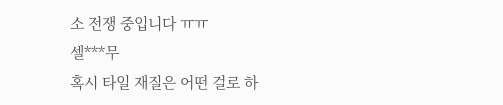소 전쟁 중입니다 ㅠㅠ
셀***무
혹시 타일 재질은 어떤 걸로 하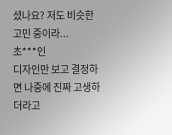셨나요? 저도 비슷한 고민 중이라...
초***인
디자인만 보고 결정하면 나중에 진짜 고생하더라고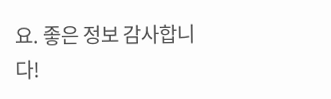요. 좋은 정보 감사합니다!